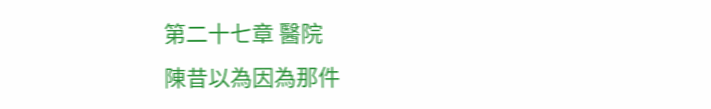第二十七章 醫院
陳昔以為因為那件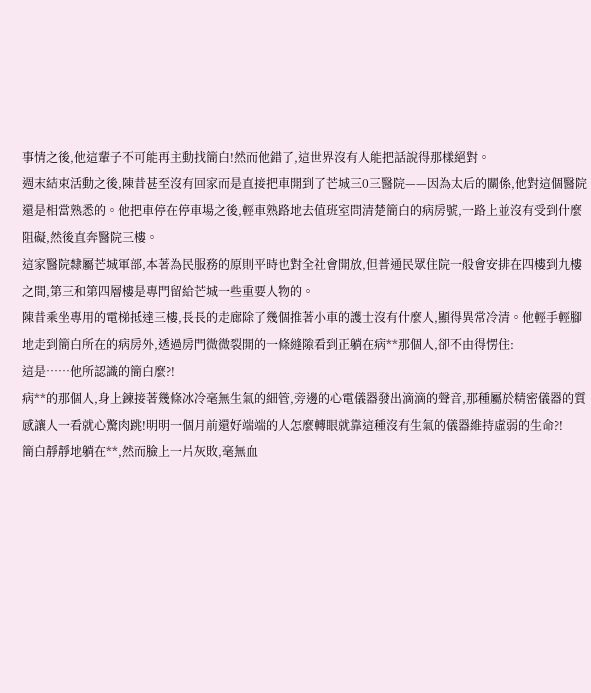事情之後,他這輩子不可能再主動找簡白!然而他錯了,這世界沒有人能把話說得那樣絕對。
週末結束活動之後,陳昔甚至沒有回家而是直接把車開到了芒城三0三醫院——因為太后的關係,他對這個醫院還是相當熟悉的。他把車停在停車場之後,輕車熟路地去值班室問清楚簡白的病房號,一路上並沒有受到什麼阻礙,然後直奔醫院三樓。
這家醫院隸屬芒城軍部,本著為民服務的原則平時也對全社會開放,但普通民眾住院一般會安排在四樓到九樓之間,第三和第四層樓是專門留給芒城一些重要人物的。
陳昔乘坐專用的電梯抵達三樓,長長的走廊除了幾個推著小車的護士沒有什麼人,顯得異常冷清。他輕手輕腳地走到簡白所在的病房外,透過房門微微裂開的一條縫隙看到正躺在病**那個人,卻不由得愣住:
這是……他所認識的簡白麼?!
病**的那個人,身上鍊接著幾條冰冷毫無生氣的細管,旁邊的心電儀器發出滴滴的聲音,那種屬於精密儀器的質感讓人一看就心驚肉跳!明明一個月前還好端端的人怎麼轉眼就靠這種沒有生氣的儀器維持虛弱的生命?!
簡白靜靜地躺在**,然而臉上一片灰敗,毫無血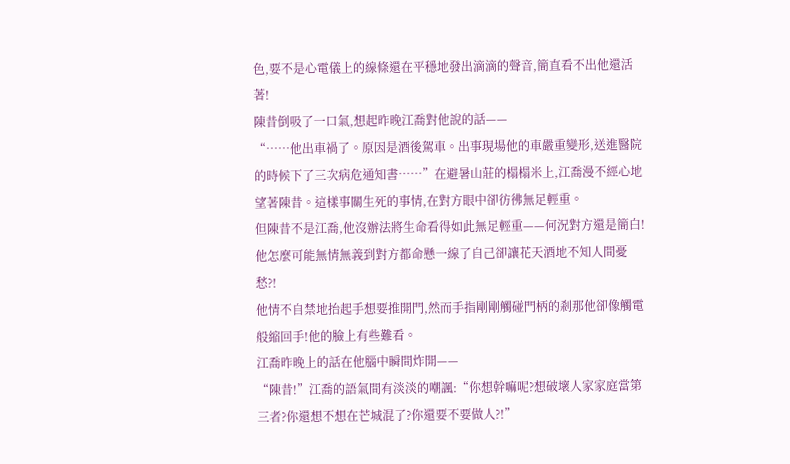色,要不是心電儀上的線條還在平穩地發出滴滴的聲音,簡直看不出他還活著!
陳昔倒吸了一口氣,想起昨晚江喬對他說的話——
“……他出車禍了。原因是酒後駕車。出事現場他的車嚴重變形,送進醫院的時候下了三次病危通知書……”在避暑山莊的榻榻米上,江喬漫不經心地望著陳昔。這樣事關生死的事情,在對方眼中卻彷彿無足輕重。
但陳昔不是江喬,他沒辦法將生命看得如此無足輕重——何況對方還是簡白!他怎麼可能無情無義到對方都命懸一線了自己卻讓花天酒地不知人間憂愁?!
他情不自禁地抬起手想要推開門,然而手指剛剛觸碰門柄的剎那他卻像觸電般縮回手!他的臉上有些難看。
江喬昨晚上的話在他腦中瞬間炸開——
“陳昔!”江喬的語氣間有淡淡的嘲諷:“你想幹嘛呢?想破壞人家家庭當第三者?你還想不想在芒城混了?你還要不要做人?!”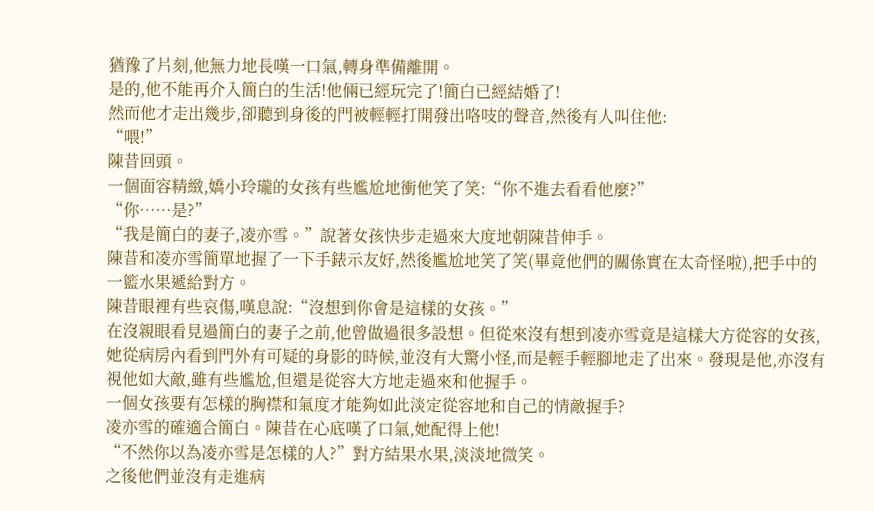猶豫了片刻,他無力地長嘆一口氣,轉身準備離開。
是的,他不能再介入簡白的生活!他倆已經玩完了!簡白已經結婚了!
然而他才走出幾步,卻聽到身後的門被輕輕打開發出咯吱的聲音,然後有人叫住他:
“喂!”
陳昔回頭。
一個面容精緻,嬌小玲瓏的女孩有些尷尬地衝他笑了笑:“你不進去看看他麼?”
“你……是?”
“我是簡白的妻子,凌亦雪。”說著女孩快步走過來大度地朝陳昔伸手。
陳昔和凌亦雪簡單地握了一下手錶示友好,然後尷尬地笑了笑(畢竟他們的關係實在太奇怪啦),把手中的一籃水果遞給對方。
陳昔眼裡有些哀傷,嘆息說:“沒想到你會是這樣的女孩。”
在沒親眼看見過簡白的妻子之前,他曾做過很多設想。但從來沒有想到凌亦雪竟是這樣大方從容的女孩,她從病房內看到門外有可疑的身影的時候,並沒有大驚小怪,而是輕手輕腳地走了出來。發現是他,亦沒有視他如大敵,雖有些尷尬,但還是從容大方地走過來和他握手。
一個女孩要有怎樣的胸襟和氣度才能夠如此淡定從容地和自己的情敵握手?
凌亦雪的確適合簡白。陳昔在心底嘆了口氣,她配得上他!
“不然你以為凌亦雪是怎樣的人?”對方結果水果,淡淡地微笑。
之後他們並沒有走進病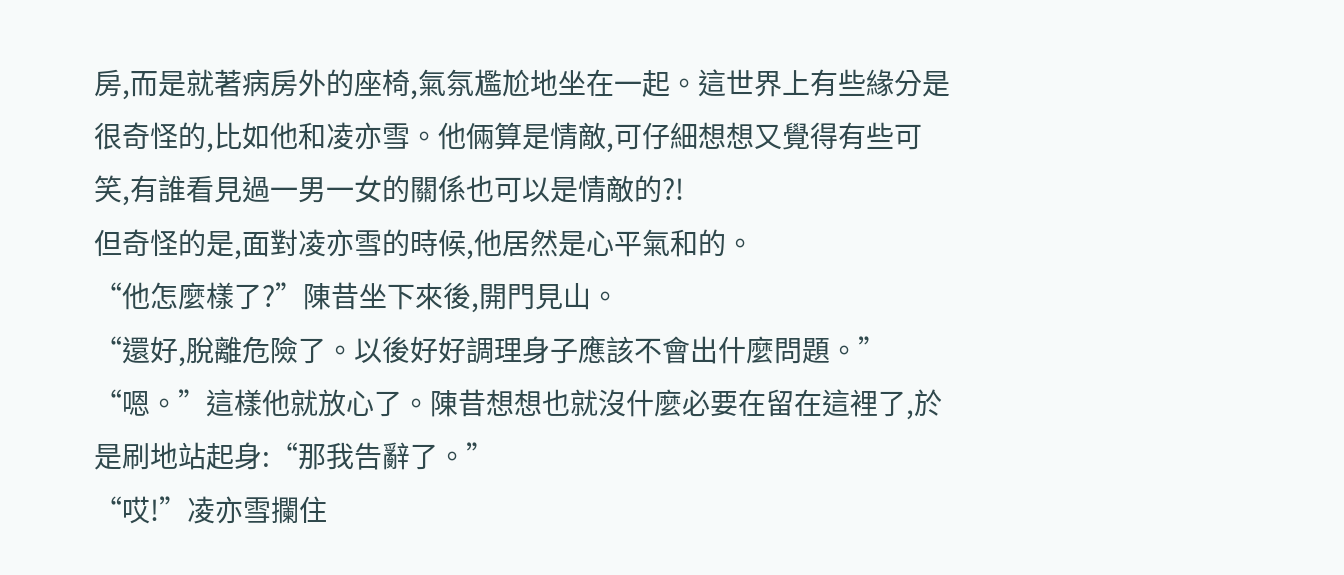房,而是就著病房外的座椅,氣氛尷尬地坐在一起。這世界上有些緣分是很奇怪的,比如他和凌亦雪。他倆算是情敵,可仔細想想又覺得有些可笑,有誰看見過一男一女的關係也可以是情敵的?!
但奇怪的是,面對凌亦雪的時候,他居然是心平氣和的。
“他怎麼樣了?”陳昔坐下來後,開門見山。
“還好,脫離危險了。以後好好調理身子應該不會出什麼問題。”
“嗯。”這樣他就放心了。陳昔想想也就沒什麼必要在留在這裡了,於是刷地站起身:“那我告辭了。”
“哎!”凌亦雪攔住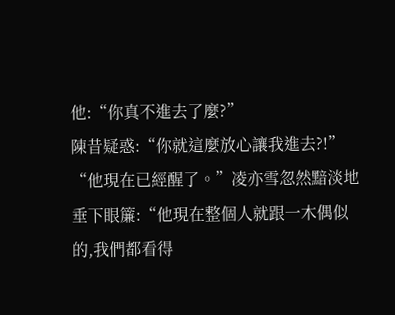他:“你真不進去了麼?”
陳昔疑惑:“你就這麼放心讓我進去?!”
“他現在已經醒了。”凌亦雪忽然黯淡地垂下眼簾:“他現在整個人就跟一木偶似的,我們都看得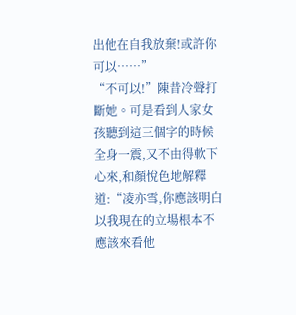出他在自我放棄!或許你可以……”
“不可以!”陳昔冷聲打斷她。可是看到人家女孩聽到這三個字的時候全身一震,又不由得軟下心來,和顏悅色地解釋道:“凌亦雪,你應該明白以我現在的立場根本不應該來看他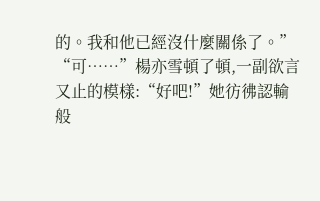的。我和他已經沒什麼關係了。”
“可……”楊亦雪頓了頓,一副欲言又止的模樣:“好吧!”她彷彿認輸般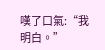嘆了口氣:“我明白。”